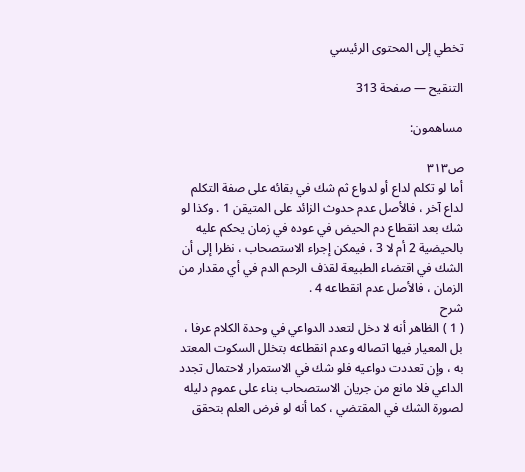تخطي إلى المحتوى الرئيسي

التنقيح — صفحة 313

مساهمون:

ص٣١٣
أما لو تكلم لداع أو لدواع ثم شك في بقائه على صفة التكلم لداع آخر ، فالأصل عدم حدوث الزائد على المتيقن 1 . وكذا لو شك بعد انقطاع دم الحيض في عوده في زمان يحكم عليه بالحيضية 2 أم لا 3 ، فيمكن إجراء الاستصحاب ، نظرا إلى أن الشك في اقتضاء الطبيعة لقذف الرحم الدم في أي مقدار من الزمان ، فالأصل عدم انقطاعه 4 .
شرح
( 1 ) الظاهر أنه لا دخل لتعدد الدواعي في وحدة الكلام عرفا ، بل المعيار فيها اتصاله وعدم انقطاعه بتخلل السكوت المعتد به ، وإن تعددت دواعيه فلو شك في الاستمرار لاحتمال تجدد الداعي فلا مانع من جريان الاستصحاب بناء على عموم دليله لصورة الشك في المقتضي ، كما أنه لو فرض العلم بتحقق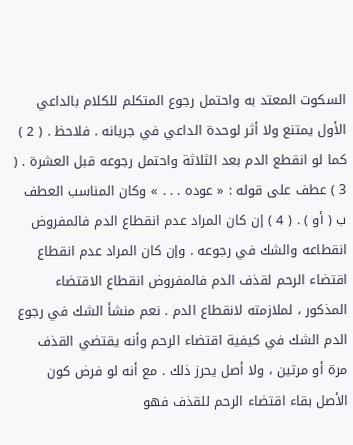السكوت المعتد به واحتمل رجوع المتكلم للكلام بالداعي الأول يمتنع ولا أثر لوحدة الداعي في جريانه . فلاحظ . ( 2 ) كما لو انقطع الدم بعد الثلاثة واحتمل رجوعه قبل العشرة . ( 3 ) عطف على قوله : « عوده . . . » وكان المناسب العطف ب ( أو ) . ( 4 ) إن كان المراد عدم انقطاع الدم فالمفروض انقطاعه والشك في رجوعه . وإن كان المراد عدم انقطاع اقتضاء الرحم لقذف الدم فالمفروض انقطاع الاقتضاء المذكور ، لملازمته لانقطاع الدم . نعم منشأ الشك في رجوع الدم الشك في كيفية اقتضاء الرحم وأنه يقتضي القذف مرة أو مرتين ، ولا أصل يحرز ذلك . مع أنه لو فرض كون الأصل بقاء اقتضاء الرحم للقذف فهو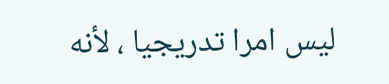ليس امرا تدريجيا ، لأنه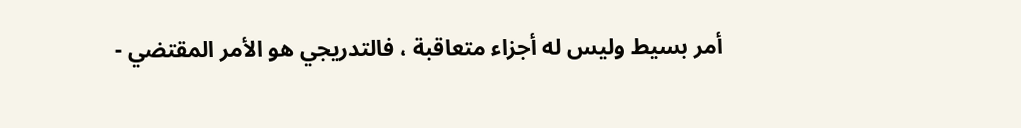أمر بسيط وليس له أجزاء متعاقبة ، فالتدريجي هو الأمر المقتضي -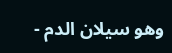وهو سيلان الدم -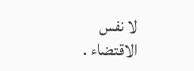لا نفس الاقتضاء .